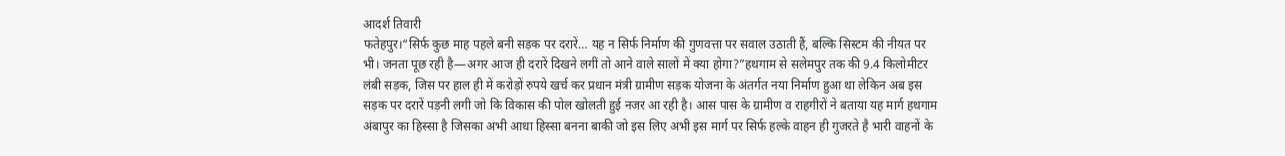आदर्श तिवारी
फतेहपुर।“सिर्फ कुछ माह पहले बनी सड़क पर दरारें… यह न सिर्फ निर्माण की गुणवत्ता पर सवाल उठाती हैं, बल्कि सिस्टम की नीयत पर भी। जनता पूछ रही है—अगर आज ही दरारें दिखने लगीं तो आने वाले सालों में क्या होगा?”हथगाम से सलेमपुर तक की 9.4 किलोमीटर लंबी सड़क, जिस पर हाल ही में करोड़ों रुपये खर्च कर प्रधान मंत्री ग्रामीण सड़क योजना के अंतर्गत नया निर्माण हुआ था लेकिन अब इस सड़क पर दरारें पड़नी लगी जो कि विकास की पोल खोलती हुई नजर आ रही है। आस पास के ग्रामीण व राहगीरों ने बताया यह मार्ग हथगाम अंबापुर का हिस्सा है जिसका अभी आधा हिस्सा बनना बाकी जो इस लिए अभी इस मार्ग पर सिर्फ हल्के वाहन ही गुजरते है भारी वाहनों के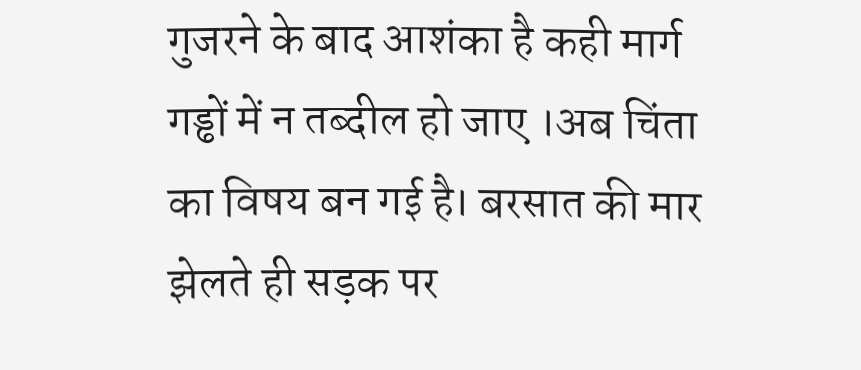गुजरने के बाद आशंका है कही मार्ग गड्ढों में न तब्दील हो जाए ।अब चिंता का विषय बन गई है। बरसात की मार झेलते ही सड़क पर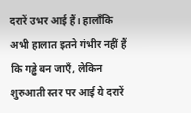दरारें उभर आई हैं। हालाँकि अभी हालात इतने गंभीर नहीं हैं कि गड्ढे बन जाएँ, लेकिन शुरुआती स्तर पर आई ये दरारें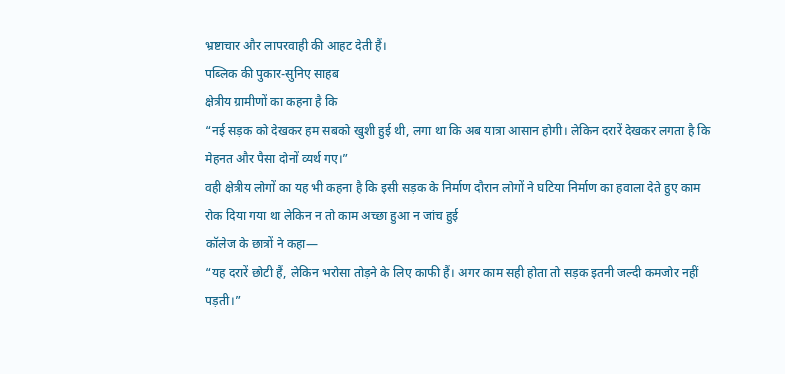भ्रष्टाचार और लापरवाही की आहट देती हैं।
पब्लिक की पुकार-सुनिए साहब
क्षेत्रीय ग्रामीणों का कहना है कि
“नई सड़क को देखकर हम सबको खुशी हुई थी, लगा था कि अब यात्रा आसान होगी। लेकिन दरारें देखकर लगता है कि मेहनत और पैसा दोनों व्यर्थ गए।”
वही क्षेत्रीय लोगों का यह भी कहना है कि इसी सड़क के निर्माण दौरान लोगों ने घटिया निर्माण का हवाला देते हुए काम रोक दिया गया था लेकिन न तो काम अच्छा हुआ न जांच हुई
कॉलेज के छात्रों ने कहा—
“यह दरारें छोटी हैं, लेकिन भरोसा तोड़ने के लिए काफी हैं। अगर काम सही होता तो सड़क इतनी जल्दी कमजोर नहीं पड़ती।”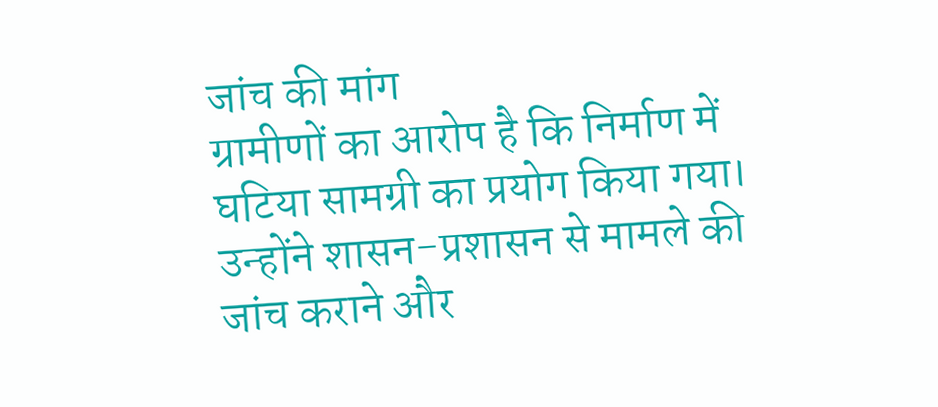जांच की मांग
ग्रामीणों का आरोप है कि निर्माण में घटिया सामग्री का प्रयोग किया गया। उन्होंने शासन-प्रशासन से मामले की जांच कराने और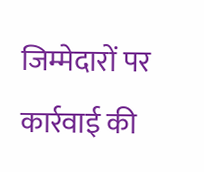जिम्मेदारों पर कार्रवाई की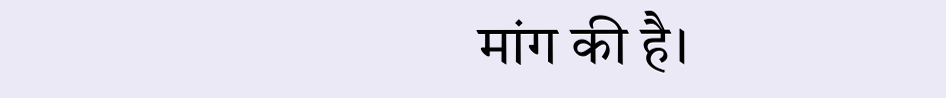मांग की है।